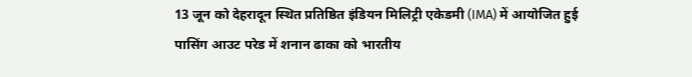13 जून को देहरादून स्थित प्रतिष्ठित इंडियन मिलिट्री एकेडमी (IMA) में आयोजित हुई पासिंग आउट परेड में शनान ढाका को भारतीय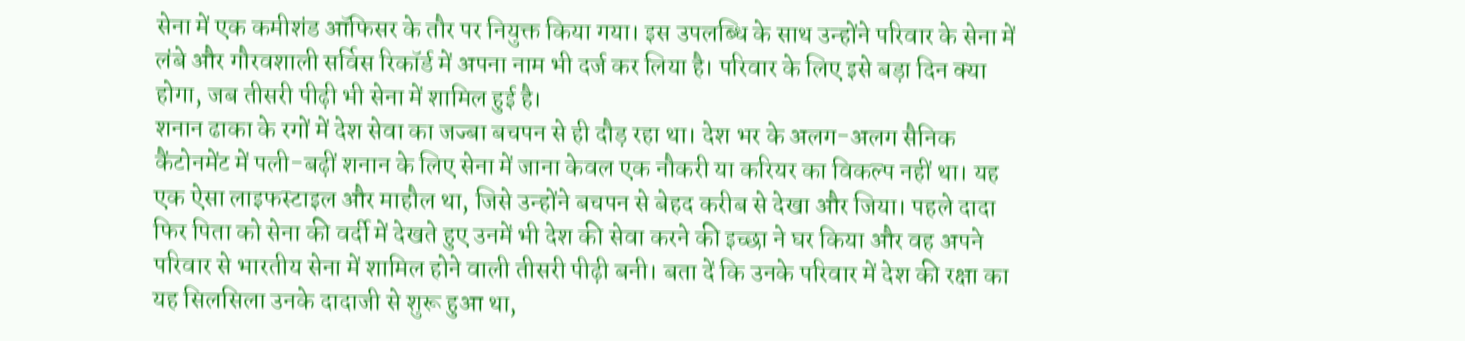सेना में एक कमीशंड ऑफिसर के तौर पर नियुक्त किया गया। इस उपलब्धि के साथ उन्होंने परिवार के सेना में लंबे और गौरवशाली सर्विस रिकॉर्ड में अपना नाम भी दर्ज कर लिया है। परिवार के लिए इसे बड़ा दिन क्या होगा, जब तीसरी पीढ़ी भी सेना में शामिल हुई है।
शनान ढाका के रगों में देश सेवा का जज्बा बचपन से ही दौड़ रहा था। देश भर के अलग-अलग सैनिक कैंटोनमेंट में पली-बढ़ीं शनान के लिए सेना में जाना केवल एक नौकरी या करियर का विकल्प नहीं था। यह एक ऐसा लाइफस्टाइल और माहौल था, जिसे उन्होंने बचपन से बेहद करीब से देखा और जिया। पहले दादा फिर पिता को सेना की वर्दी में देखते हुए उनमें भी देश की सेवा करने की इच्छा ने घर किया और वह अपने परिवार से भारतीय सेना में शामिल होने वाली तीसरी पीढ़ी बनी। बता दें कि उनके परिवार में देश की रक्षा का यह सिलसिला उनके दादाजी से शुरू हुआ था,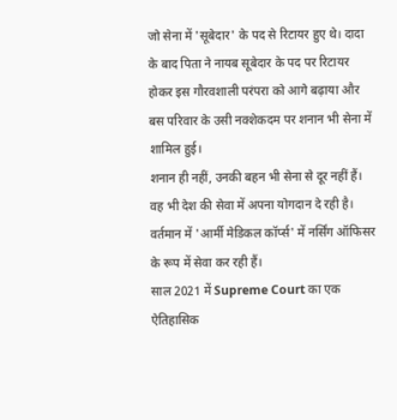जो सेना में 'सूबेदार' के पद से रिटायर हुए थे। दादा के बाद पिता ने नायब सूबेदार के पद पर रिटायर होकर इस गौरवशाली परंपरा को आगे बढ़ाया और बस परिवार के उसी नक्शेकदम पर शनान भी सेना में शामिल हुई।
शनान ही नहीं, उनकी बहन भी सेना से दूर नहीं हैं। वह भी देश की सेवा में अपना योगदान दे रही है। वर्तमान में 'आर्मी मेडिकल कॉर्प्स' में नर्सिंग ऑफिसर के रूप में सेवा कर रही हैं।
साल 2021 में Supreme Court का एक ऐतिहासिक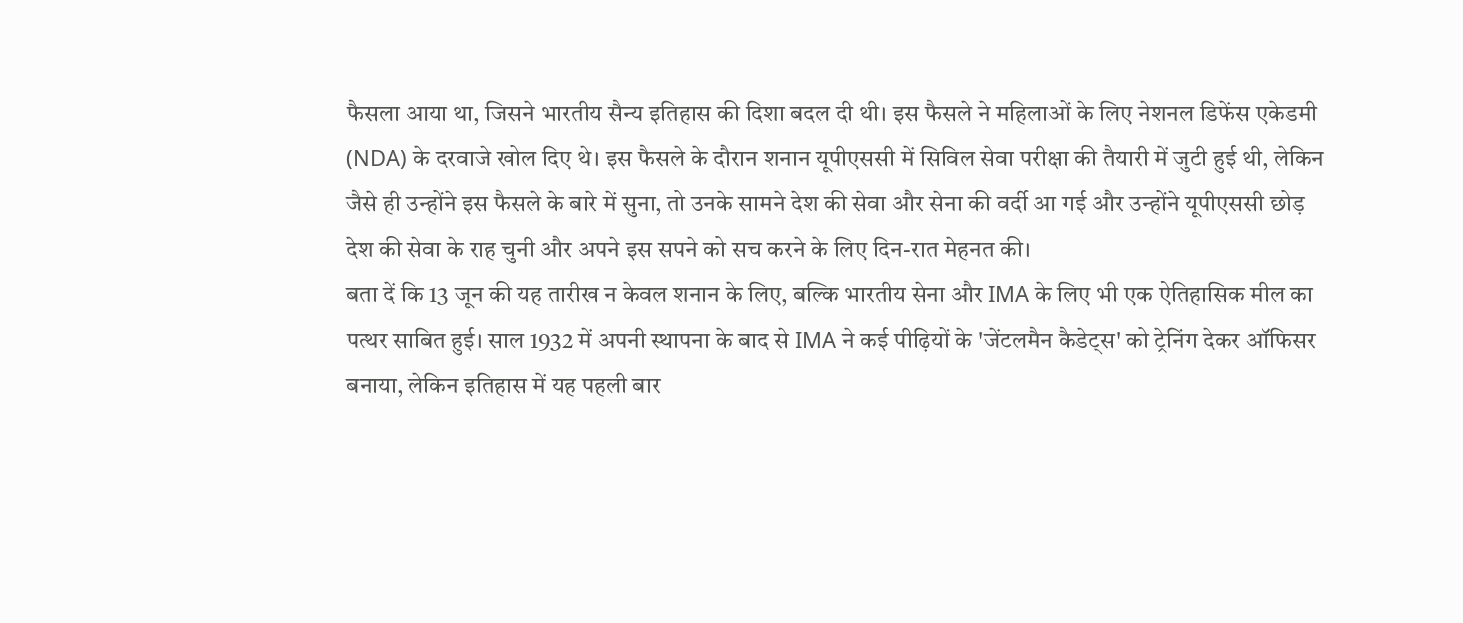फैसला आया था, जिसने भारतीय सैन्य इतिहास की दिशा बदल दी थी। इस फैसले ने महिलाओं के लिए नेशनल डिफेंस एकेडमी (NDA) के दरवाजे खोल दिए थे। इस फैसले के दौरान शनान यूपीएससी में सिविल सेवा परीक्षा की तैयारी में जुटी हुई थी, लेकिन जैसे ही उन्होंने इस फैसले के बारे में सुना, तो उनके सामने देश की सेवा और सेना की वर्दी आ गई और उन्होंने यूपीएससी छोड़ देश की सेवा के राह चुनी और अपने इस सपने को सच करने के लिए दिन-रात मेहनत की।
बता दें कि 13 जून की यह तारीख न केवल शनान के लिए, बल्कि भारतीय सेना और IMA के लिए भी एक ऐतिहासिक मील का पत्थर साबित हुई। साल 1932 में अपनी स्थापना के बाद से IMA ने कई पीढ़ियों के 'जेंटलमैन कैडेट्स' को ट्रेनिंग देकर ऑफिसर बनाया, लेकिन इतिहास में यह पहली बार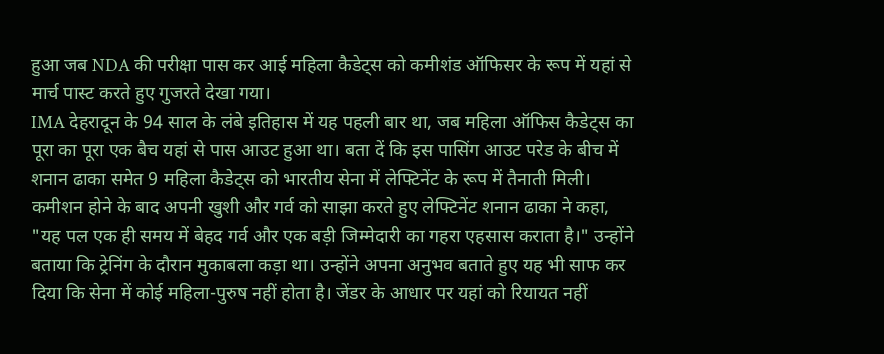हुआ जब NDA की परीक्षा पास कर आई महिला कैडेट्स को कमीशंड ऑफिसर के रूप में यहां से मार्च पास्ट करते हुए गुजरते देखा गया।
IMA देहरादून के 94 साल के लंबे इतिहास में यह पहली बार था, जब महिला ऑफिस कैडेट्स का पूरा का पूरा एक बैच यहां से पास आउट हुआ था। बता दें कि इस पासिंग आउट परेड के बीच में शनान ढाका समेत 9 महिला कैडेट्स को भारतीय सेना में लेफ्टिनेंट के रूप में तैनाती मिली।
कमीशन होने के बाद अपनी खुशी और गर्व को साझा करते हुए लेफ्टिनेंट शनान ढाका ने कहा, "यह पल एक ही समय में बेहद गर्व और एक बड़ी जिम्मेदारी का गहरा एहसास कराता है।" उन्होंने बताया कि ट्रेनिंग के दौरान मुकाबला कड़ा था। उन्होंने अपना अनुभव बताते हुए यह भी साफ कर दिया कि सेना में कोई महिला-पुरुष नहीं होता है। जेंडर के आधार पर यहां को रियायत नहीं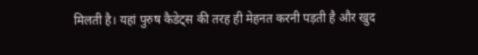मिलती है। यहां पुरुष कैडेट्स की तरह ही मेहनत करनी पड़ती है और खुद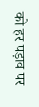को हर पड़ाव पर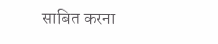साबित करना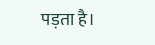पड़ता है।